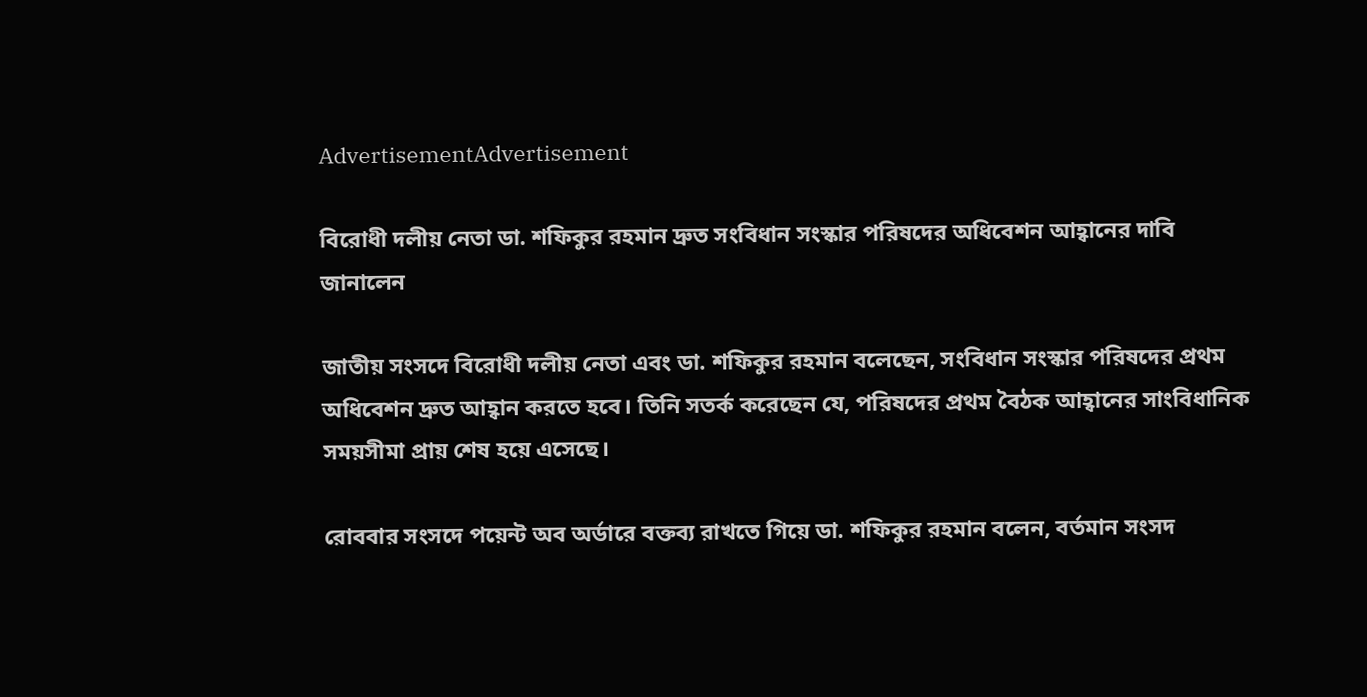AdvertisementAdvertisement

বিরোধী দলীয় নেতা ডা. শফিকুর রহমান দ্রুত সংবিধান সংস্কার পরিষদের অধিবেশন আহ্বানের দাবি জানালেন

জাতীয় সংসদে বিরোধী দলীয় নেতা এবং ডা. শফিকুর রহমান বলেছেন, সংবিধান সংস্কার পরিষদের প্রথম অধিবেশন দ্রুত আহ্বান করতে হবে। তিনি সতর্ক করেছেন যে, পরিষদের প্রথম বৈঠক আহ্বানের সাংবিধানিক সময়সীমা প্রায় শেষ হয়ে এসেছে।

রোববার সংসদে পয়েন্ট অব অর্ডারে বক্তব্য রাখতে গিয়ে ডা. শফিকুর রহমান বলেন, বর্তমান সংসদ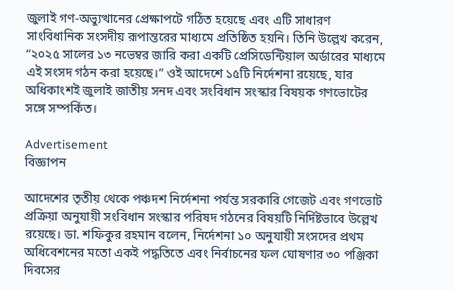জুলাই গণ-অভ্যুত্থানের প্রেক্ষাপটে গঠিত হয়েছে এবং এটি সাধারণ সাংবিধানিক সংসদীয় রূপান্তরের মাধ্যমে প্রতিষ্ঠিত হয়নি। তিনি উল্লেখ করেন, “২০২৫ সালের ১৩ নভেম্বর জারি করা একটি প্রেসিডেন্টিয়াল অর্ডারের মাধ্যমে এই সংসদ গঠন করা হয়েছে।” ওই আদেশে ১৫টি নির্দেশনা রয়েছে, যার অধিকাংশই জুলাই জাতীয় সনদ এবং সংবিধান সংস্কার বিষয়ক গণভোটের সঙ্গে সম্পর্কিত।

Advertisement
বিজ্ঞাপন

আদেশের তৃতীয় থেকে পঞ্চদশ নির্দেশনা পর্যন্ত সরকারি গেজেট এবং গণভোট প্রক্রিয়া অনুযায়ী সংবিধান সংস্কার পরিষদ গঠনের বিষয়টি নির্দিষ্টভাবে উল্লেখ রয়েছে। ডা. শফিকুর রহমান বলেন, নির্দেশনা ১০ অনুযায়ী সংসদের প্রথম অধিবেশনের মতো একই পদ্ধতিতে এবং নির্বাচনের ফল ঘোষণার ৩০ পঞ্জিকা দিবসের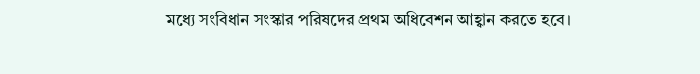মধ্যে সংবিধান সংস্কার পরিষদের প্রথম অধিবেশন আহ্বান করতে হবে।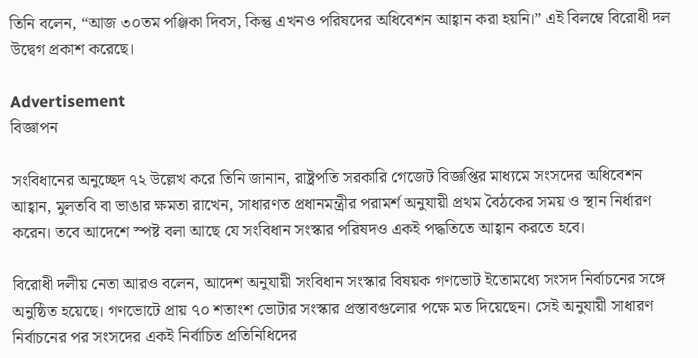তিনি বলেন, “আজ ৩০তম পঞ্জিকা দিবস, কিন্তু এখনও পরিষদের অধিবেশন আহ্বান করা হয়নি।” এই বিলম্বে বিরোধী দল উদ্বেগ প্রকাশ করেছে।

Advertisement
বিজ্ঞাপন

সংবিধানের অনুচ্ছেদ ৭২ উল্লেখ করে তিনি জানান, রাষ্ট্রপতি সরকারি গেজেট বিজ্ঞপ্তির মাধ্যমে সংসদের অধিবেশন আহ্বান, মুলতবি বা ভাঙার ক্ষমতা রাখেন, সাধারণত প্রধানমন্ত্রীর পরামর্শ অনুযায়ী প্রথম বৈঠকের সময় ও স্থান নির্ধারণ করেন। তবে আদেশে স্পষ্ট বলা আছে যে সংবিধান সংস্কার পরিষদও একই পদ্ধতিতে আহ্বান করতে হবে।

বিরোধী দলীয় নেতা আরও বলেন, আদেশ অনুযায়ী সংবিধান সংস্কার বিষয়ক গণভোট ইতোমধ্যে সংসদ নির্বাচনের সঙ্গে অনুষ্ঠিত হয়েছে। গণভোটে প্রায় ৭০ শতাংশ ভোটার সংস্কার প্রস্তাবগুলোর পক্ষে মত দিয়েছেন। সেই অনুযায়ী সাধারণ নির্বাচনের পর সংসদের একই নির্বাচিত প্রতিনিধিদের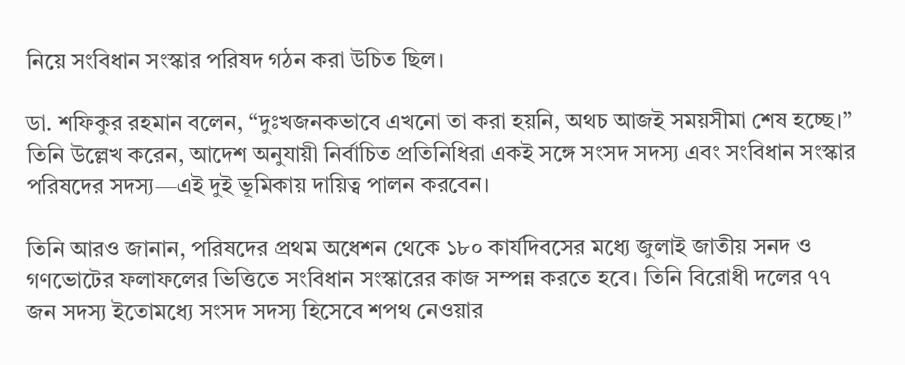নিয়ে সংবিধান সংস্কার পরিষদ গঠন করা উচিত ছিল।

ডা. শফিকুর রহমান বলেন, “দুঃখজনকভাবে এখনো তা করা হয়নি, অথচ আজই সময়সীমা শেষ হচ্ছে।” তিনি উল্লেখ করেন, আদেশ অনুযায়ী নির্বাচিত প্রতিনিধিরা একই সঙ্গে সংসদ সদস্য এবং সংবিধান সংস্কার পরিষদের সদস্য—এই দুই ভূমিকায় দায়িত্ব পালন করবেন।

তিনি আরও জানান, পরিষদের প্রথম অধেশন থেকে ১৮০ কার্যদিবসের মধ্যে জুলাই জাতীয় সনদ ও গণভোটের ফলাফলের ভিত্তিতে সংবিধান সংস্কারের কাজ সম্পন্ন করতে হবে। তিনি বিরোধী দলের ৭৭ জন সদস্য ইতোমধ্যে সংসদ সদস্য হিসেবে শপথ নেওয়ার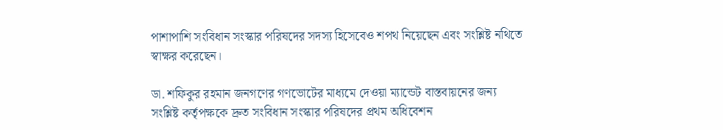পাশাপাশি সংবিধান সংস্কার পরিষদের সদস্য হিসেবেও শপথ নিয়েছেন এবং সংশ্লিষ্ট নথিতে স্বাক্ষর করেছেন।

ডা. শফিকুর রহমান জনগণের গণভোটের মাধ্যমে দেওয়া ম্যান্ডেট বাস্তবায়নের জন্য সংশ্লিষ্ট কর্তৃপক্ষকে দ্রুত সংবিধান সংস্কার পরিষদের প্রথম অধিবেশন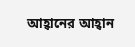আহ্বানের আহ্বান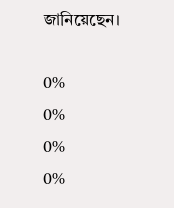জানিয়েছেন।

0%
0%
0%
0%